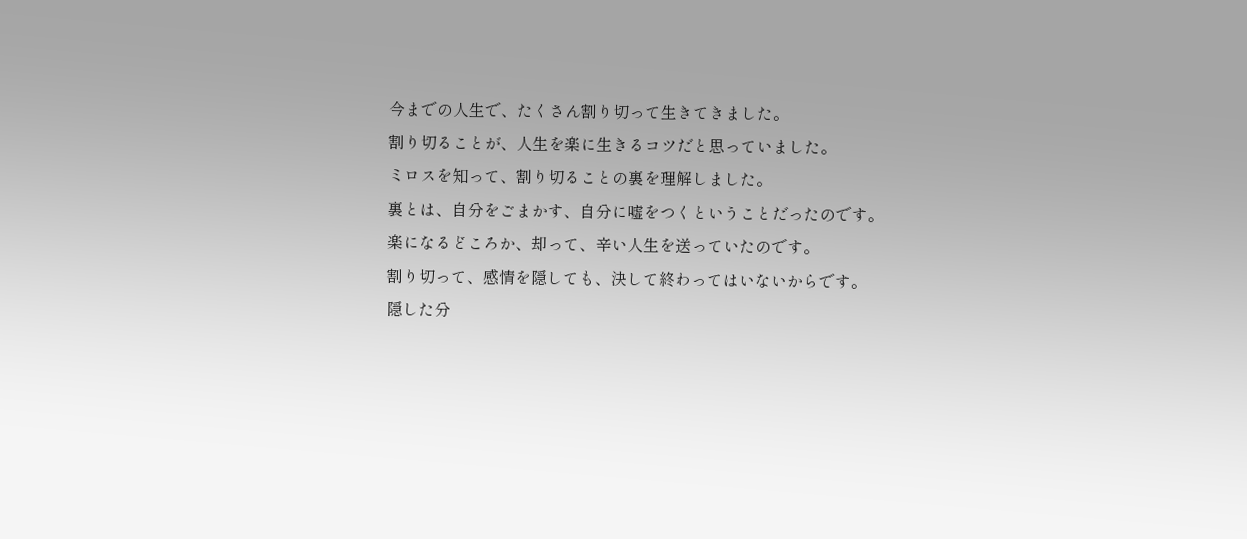今までの人生で、たくさん割り切って生きてきました。
割り切ることが、人生を楽に生きるコツだと思っていました。
ミロスを知って、割り切ることの裏を理解しました。
裏とは、自分をごまかす、自分に嘘をつくということだったのです。
楽になるどころか、却って、辛い人生を送っていたのです。
割り切って、感情を隠しても、決して終わってはいないからです。
隠した分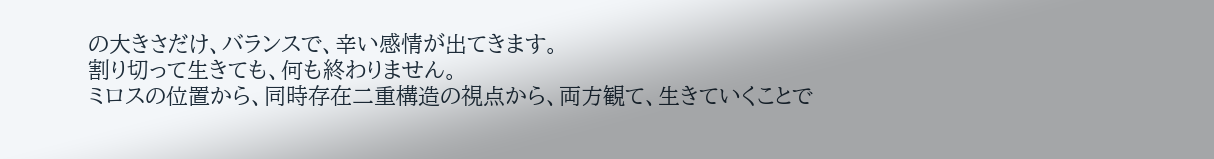の大きさだけ、バランスで、辛い感情が出てきます。
割り切って生きても、何も終わりません。
ミロスの位置から、同時存在二重構造の視点から、両方観て、生きていくことで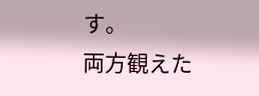す。
両方観えた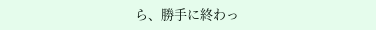ら、勝手に終わっ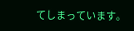てしまっています。